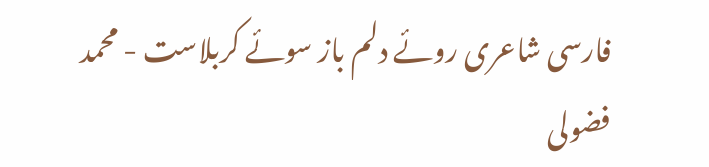فارسی شاعری روئے دلم باز سوئے کربلاست - محمد فضولی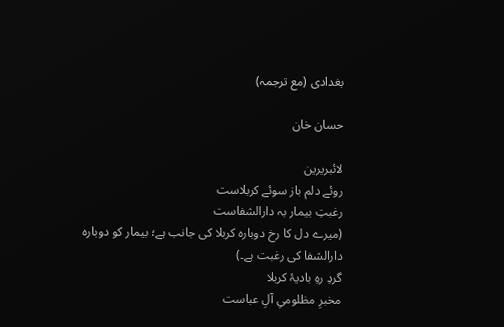بغدادی (مع ترجمہ)

حسان خان

لائبریرین
روئے دلم باز سوئے کربلاست
رغبتِ بیمار بہ دارالشفاست
(میرے دل کا رخ دوبارہ کربلا کی جانب ہے؛ بیمار کو دوبارہ دارالشفا کی رغبت ہے۔)
گردِ رہِ بادیۂ کربلا
مخبرِ مظلومیِ آلِ عباست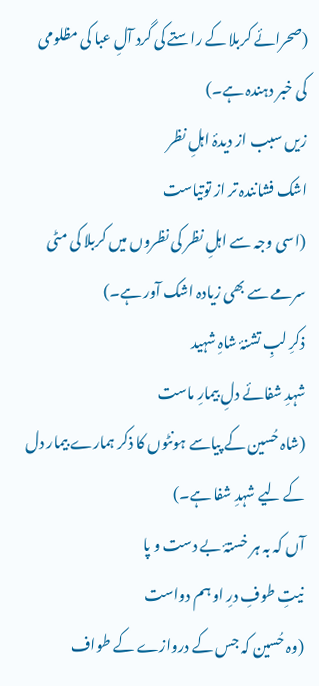(صحرائے کربلا کے راستے کی گرد آلِ عبا کی مظلومی کی خبر دہندہ ہے۔)
زیں سبب از دیدۂ اہلِ نظر
اشک فشانندہ تر از توتیاست
(اسی وجہ سے اہلِ نظر کی نظروں میں کربلا کی مٹی سرمے سے بھی زیادہ اشک آور ہے۔)
ذکرِ لبِ تشنۂ شاہِ شہید
شہدِ شفائے دلِ بیمارِ ماست
(شاہ حُسین کے پیاسے ہونٹوں کا ذکر ہمارے بیمار دل کے لیے شہدِ شفا ہے۔)
آں کہ بہ ہر خستۂ بے دست و پا
نیتِ طوفِ درِ او ہم دواست
(وہ حُسین کہ جس کے دروازے کے طواف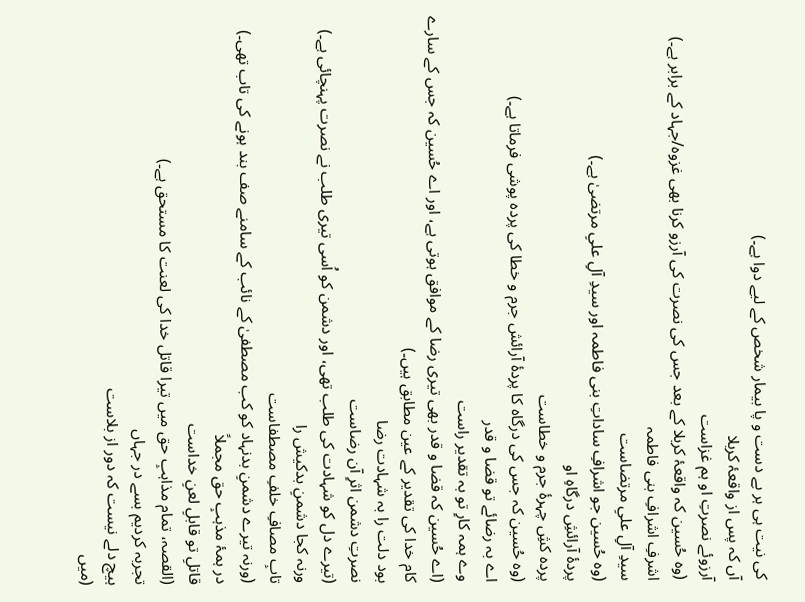کی نیت ہی ہر بے دست و پا بیمار شخص کے لیے دوا ہے۔)
آں کہ پس از واقعۂ کربلا
آرزوئے نصرتِ او ہم غزاست
(وہ حُسین کہ واقعۂ کربلا کے بعد جس کی نصرت کی آرزو کرنا بھی غزوہ/جہاد کے برابر ہے۔)
اشرفِ اشرافِ بنی فاطمہ
سیدِ آلِ علیِ مرتضاست
(وہ حُسین جو اشرافِ ساداتِ بنی فاطمہ اور سیدِ آلِ علیِ مرتضیٰ ہے۔)
پردۂ آرائشِ درگاہِ او
پردہ کشِ چہرۂ جرم و خطاست
(وہ حُسین کہ جس کی درگاہ کا پردۂ آرائش جرم و خطا کی پردہ پوشی فرماتا ہے۔)
اے بہ رضائے تو قضا و قدر
وے ہمہ کارِ تو بہ تقدیر راست
(اے حُسین کہ قضا و قدر بھی تیری رضا کے موافق ہوتی ہے، اور اے حُسین کہ جس کے سارے کام خدا کی تقدیر کے عین مطابق ہیں۔)
بود دلت را بہ شہادت رضا
نصرتِ دشمن اثرِ آن رضاست
(تیرے دل کو شہادت کی طلب تھی، اور دشمن کو اُسی تیری طلب نے نصرت پہنچائی ہے۔)
ورنہ کجا دشمنِ بدکیش را
تابِ مصافِ خلفِ مصطفاست
(ورنہ تیرے دشمنِ بدنہاد کو کب مصطفیٰ کے نائب کے سامنے صف بند ہونے کی تاب تھی۔)
در ہمۂ مذہبِ حق مجملاً
قاتلِ تو قابلِ لعنِ خداست
(القصہ، تمام مذاہبِ حق میں تیرا قاتل خدا کی لعنت کا مستحق ہے۔)
تجربہ کردیم بسے در جہاں
ہیچ دلے نیست کہ دور از بلاست
(میں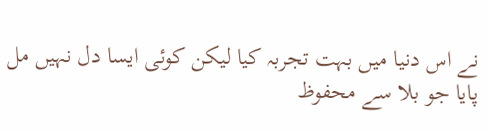نے اس دنیا میں بہت تجربہ کیا لیکن کوئی ایسا دل نہیں مل پایا جو بلا سے محفوظ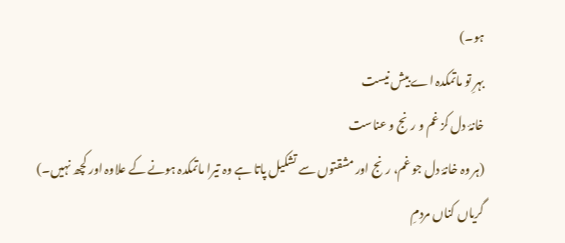ہو۔)
بہرِ تو ماتمکدہ اے بیش نیست
خانۂ دل کز غم و رنج و عناست
(ہر وہ خانۂ دل جو غم، رنج اور مشقتوں سے تشکیل پاتا ہے وہ تیرا ماتمکدہ ہونے کے علاوہ اور کچھ نہیں۔)
گریاں کناں مردمِ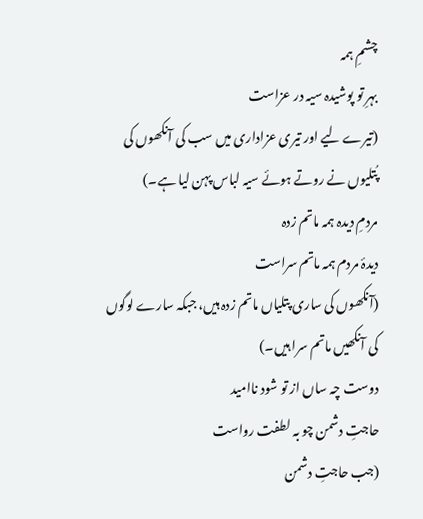چشمِ ہمہ
بہرِ تو پوشیدہ سیہ در عزاست
(تیرے لیے اور تیری عزاداری میں سب کی آنکھوں کی پُتلیوں نے روتے ہوئے سیہ لباس پہن لیا ہے۔)
مردمِ دیدہ ہمہ ماتم زدہ
دیدۂ مردم ہمہ ماتم سراست
(آنکھوں کی ساری پتلیاں ماتم زدہ ہیں، جبکہ سارے لوگوں کی آنکھیں ماتم سرا ہیں۔)
دوست چہ ساں از تو شود ناامید
حاجتِ دشمن چو بہ لطفت رواست
(جب حاجتِ دشمن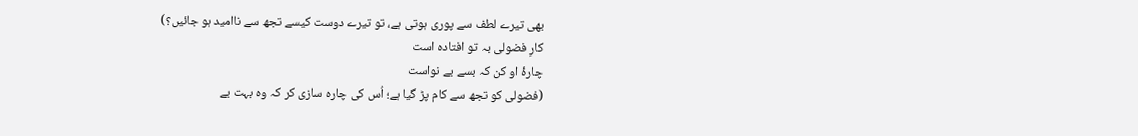بھی تیرے لطف سے پوری ہوتی ہے، تو تیرے دوست کیسے تجھ سے ناامید ہو جائیں؟)
کارِ فضولی بہ تو افتادہ است
چارۂ او کن کہ بسے بے نواست
(فضولی کو تجھ سے کام پڑ گیا ہے؛ اُس کی چارہ سازی کر کہ وہ بہت بے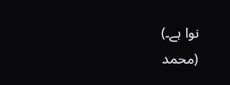نوا ہے۔)
(محمد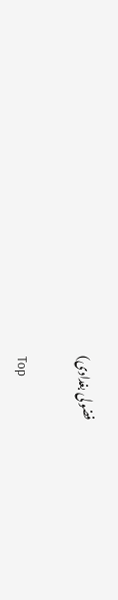فضولی بغدادی)

Top